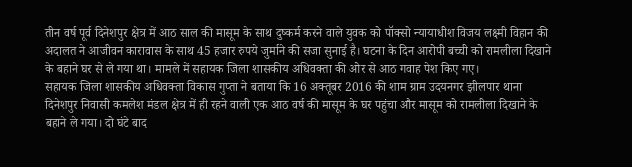तीन वर्ष पूर्व दिनेशपुर क्षेत्र में आठ साल की मासूम के साथ दुष्कर्म करने वाले युवक को पॉक्सो न्यायाधीश विजय लक्ष्मी विहान की अदालत ने आजीवन कारावास के साथ 45 हजार रुपये जुर्माने की सजा सुनाई है। घटना के दिन आरोपी बच्ची को रामलीला दिखाने के बहाने घर से ले गया था। मामले में सहायक जिला शासकीय अधिवक्ता की ओर से आठ गवाह पेश किए गए।
सहायक जिला शासकीय अधिवक्ता विकास गुप्ता ने बताया कि 16 अक्तूबर 2016 की शाम ग्राम उदयनगर झीलपार थाना दिनेशपुर निवासी कमलेश मंडल क्षेत्र में ही रहने वाली एक आठ वर्ष की मासूम के घर पहुंचा और मासूम को रामलीला दिखाने के बहाने ले गया। दो घंटे बाद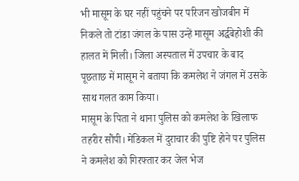भी मासूम के घर नहीं पहुंचने पर परिजन खोजबीन में निकले तो टांडा जंगल के पास उन्हें मासूम अर्द्धबेहोशी की हालत में मिली। जिला अस्पताल में उपचार के बाद पूछताछ में मासूम ने बताया कि कमलेश ने जंगल में उसके साथ गलत काम किया।
मासूम के पिता ने थाना पुलिस को कमलेश के खिलाफ तहरीर सौंपी। मेडिकल में दुराचार की पुष्टि होने पर पुलिस ने कमलेश को गिरफ्तार कर जेल भेज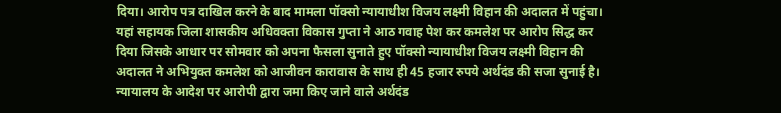दिया। आरोप पत्र दाखिल करने के बाद मामला पॉक्सो न्यायाधीश विजय लक्ष्मी विहान की अदालत में पहुंचा। यहां सहायक जिला शासकीय अधिवक्ता विकास गुप्ता ने आठ गवाह पेश कर कमलेश पर आरोप सिद्ध कर दिया जिसके आधार पर सोमवार को अपना फैसला सुनाते हुए पॉक्सो न्यायाधीश विजय लक्ष्मी विहान की अदालत ने अभियुक्त कमलेश को आजीवन कारावास के साथ ही 45 हजार रुपये अर्थदंड की सजा सुनाई है। न्यायालय के आदेश पर आरोपी द्वारा जमा किए जाने वाले अर्थदंड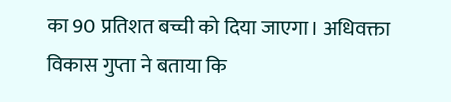का 90 प्रतिशत बच्ची को दिया जाएगा। अधिवक्ता विकास गुप्ता ने बताया कि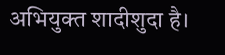अभियुक्त शादीशुदा है।